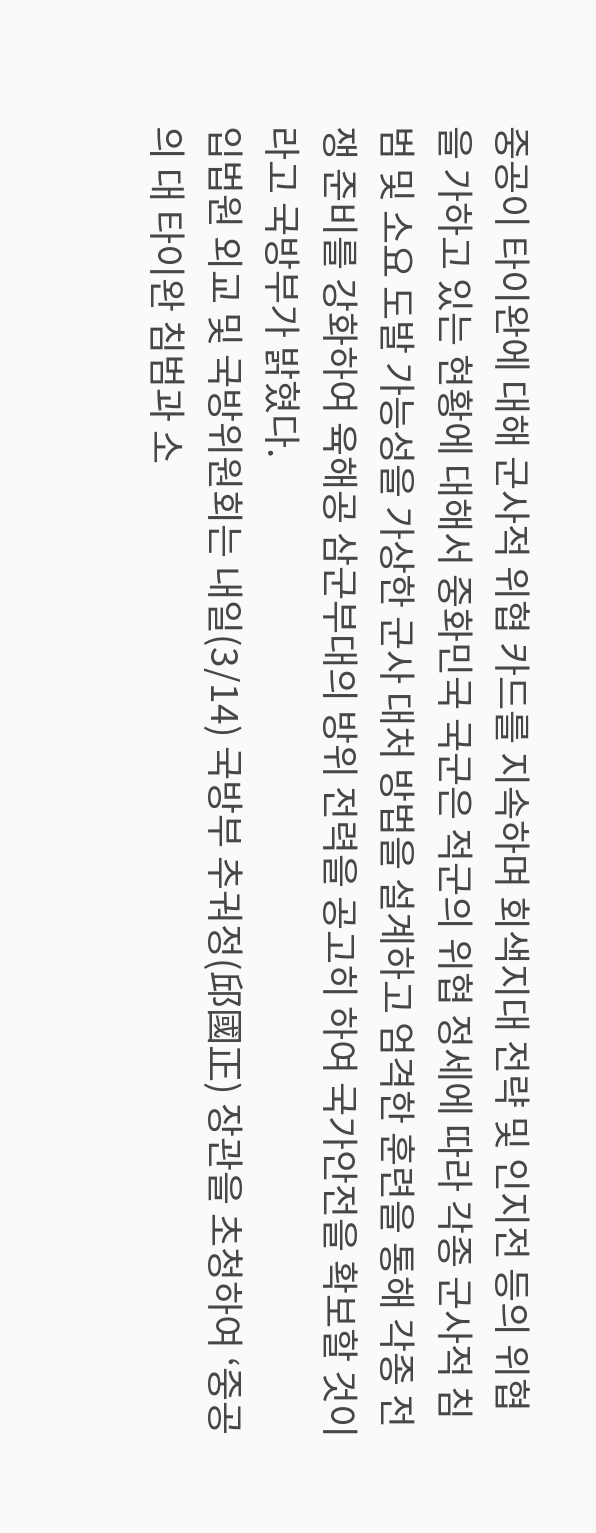중공이 타이완에 대해 군사적 위협 카드를 지속하며 회색지대 전략 및 인지전 등의 위협을 가하고 있는 현황에 대해서 중화민국 국군은 적군의 위협 정세에 따라 각종 군사적 침범 및 소요 도발 가능성을 가상한 군사 대처 방법을 설계하고 엄격한 훈련을 통해 각종 전쟁 준비를 강화하여 육해공 삼군부대의 방위 전력을 공고히 하여 국가안전을 확보할 것이라고 국방부가 밝혔다.
입법원 외교 및 국방위원회는 내일(3/14) 국방부 추궈정(邱國正) 장관을 초청하여 ‘중공의 대 타이완 침범과 소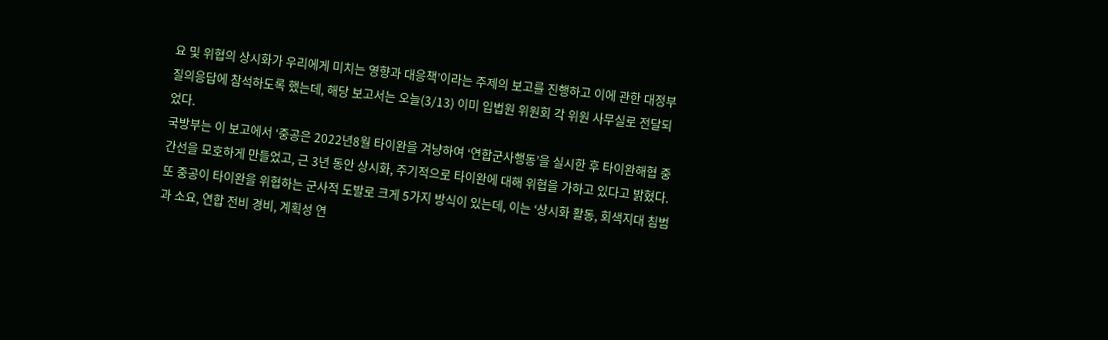요 및 위협의 상시화가 우리에게 미치는 영향과 대응책’이라는 주제의 보고를 진행하고 이에 관한 대정부질의응답에 참석하도록 했는데, 해당 보고서는 오늘(3/13) 이미 입법원 위원회 각 위원 사무실로 전달되었다.
국방부는 이 보고에서 ‘중공은 2022년8월 타이완을 겨냥하여 ‘연합군사행동’을 실시한 후 타이완해협 중간선을 모호하게 만들었고, 근 3년 동안 상시화, 주기적으로 타이완에 대해 위협을 가하고 있다고 밝혔다.
또 중공이 타이완을 위협하는 군사적 도발로 크게 5가지 방식이 있는데, 이는 ‘상시화 활동, 회색지대 침범과 소요, 연합 전비 경비, 계획성 연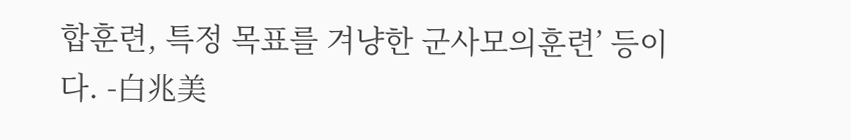합훈련, 특정 목표를 겨냥한 군사모의훈련’ 등이다. -白兆美